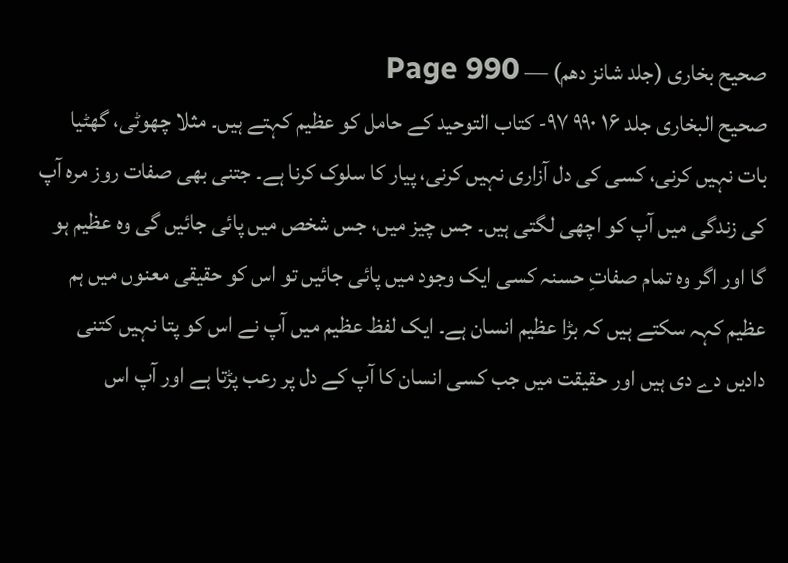صحیح بخاری (جلد شانز دھم) — Page 990
صحیح البخاری جلد ۱۶ ۹۹۰ ۹۷- كتاب التوحيد کے حامل کو عظیم کہتے ہیں۔ مثلا چھوٹی، گھٹیا بات نہیں کرنی، کسی کی دل آزاری نہیں کرنی، پیار کا سلوک کرنا ہے۔ جتنی بھی صفات روز مرہ آپ کی زندگی میں آپ کو اچھی لگتی ہیں۔ جس چیز میں، جس شخص میں پائی جائیں گی وہ عظیم ہو گا اور اگر وہ تمام صفاتِ حسنہ کسی ایک وجود میں پائی جائیں تو اس کو حقیقی معنوں میں ہم عظیم کہہ سکتے ہیں کہ بڑا عظیم انسان ہے۔ ایک لفظ عظیم میں آپ نے اس کو پتا نہیں کتنی دادیں دے دی ہیں اور حقیقت میں جب کسی انسان کا آپ کے دل پر رعب پڑتا ہے اور آپ اس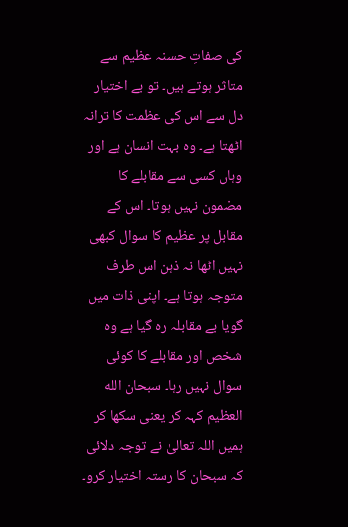کی صفاتِ حسنہ عظیم سے متاثر ہوتے ہیں۔ تو بے اختیار دل سے اس کی عظمت کا ترانہ اٹھتا ہے۔ وہ بہت انسان ہے اور وہاں کسی سے مقابلے کا مضمون نہیں ہوتا۔ اس کے مقابل پر عظیم کا سوال کبھی نہیں اٹھا نہ ذہن اس طرف متوجہ ہوتا ہے۔ اپنی ذات میں گویا بے مقابلہ رہ گیا ہے وہ شخص اور مقابلے کا کوئی سوال نہیں رہا۔ سبحان الله العظیم کہہ کر یعنی سکھا کر ہمیں اللہ تعالیٰ نے توجہ دلائی کہ سبحان کا رستہ اختیار کرو۔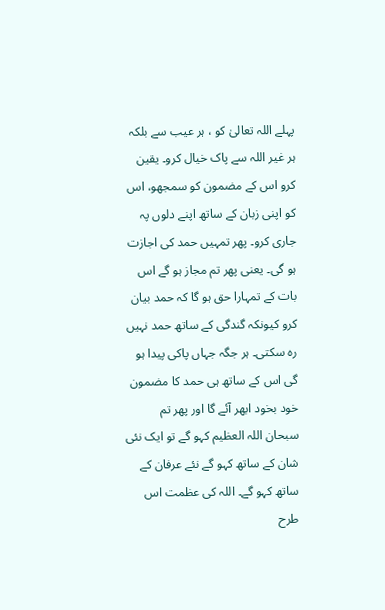پہلے اللہ تعالیٰ کو ، ہر عیب سے بلکہ ہر غیر اللہ سے پاک خیال کرو۔ یقین کرو اس کے مضمون کو سمجھو، اس کو اپنی زبان کے ساتھ اپنے دلوں پہ جاری کرو۔ پھر تمہیں حمد کی اجازت ہو گی۔ یعنی پھر تم مجاز ہو گے اس بات کے تمہارا حق ہو گا کہ حمد بیان کرو کیونکہ گندگی کے ساتھ حمد نہیں رہ سکتی۔ ہر جگہ جہاں پاکی پیدا ہو گی اس کے ساتھ ہی حمد کا مضمون خود بخود ابھر آئے گا اور پھر تم سبحان اللہ العظیم کہو گے تو ایک نئی شان کے ساتھ کہو گے نئے عرفان کے ساتھ کہو گے۔ اللہ کی عظمت اس طرح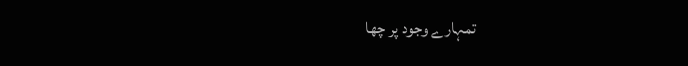تمہارے وجود پر چھا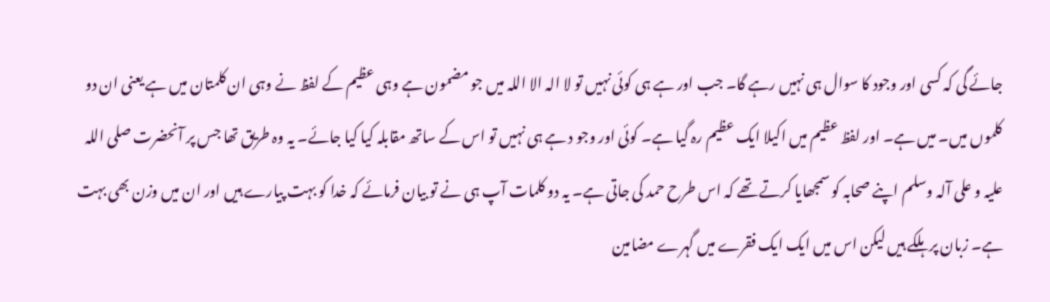جائے گی کہ کسی اور وجود کا سوال ہی نہیں رہے گا۔ جب اور ہے ہی کوئی نہیں تو لا الہ الا اللہ میں جو مضمون ہے وہی عظیم کے لفظ نے وہی ان کلمتان میں ہے یعنی ان دو کلموں میں۔ میں ہے۔ اور لفظ عظیم میں اکیلا ایک عظیم رہ گیا ہے۔ کوئی اور وجو د ہے ہی نہیں تو اس کے ساتھ مقابلہ کیا کیا جائے۔ یہ وہ طریق تھا جس پر آنحضرت صلی اللہ علیہ و علی آلہ وسلم اپنے صحابہ کو سمجھایا کرتے تھے کہ اس طرح حمد کی جاتی ہے۔ یہ دو کلمات آپ ہی نے تو بیان فرمائے کہ خدا کو بہت پیارے ہیں اور ان میں وزن بھی بہت ہے۔ زبان پر ہلکے ہیں لیکن اس میں ایک ایک فقرے میں گہرے مضامین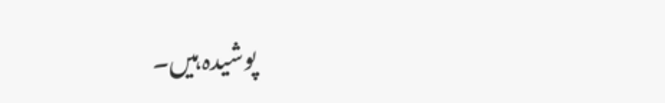پوشیدہ ہیں۔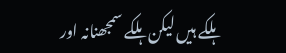ہلکے ہیں لیکن ہلکے سمجھنانہ اور